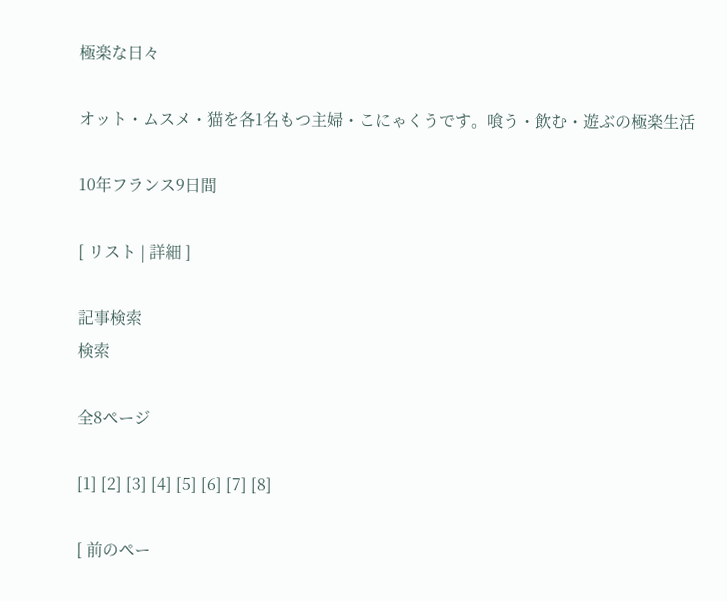極楽な日々

オット・ムスメ・猫を各1名もつ主婦・こにゃくうです。喰う・飲む・遊ぶの極楽生活

10年フランス9日間

[ リスト | 詳細 ]

記事検索
検索

全8ページ

[1] [2] [3] [4] [5] [6] [7] [8]

[ 前のペー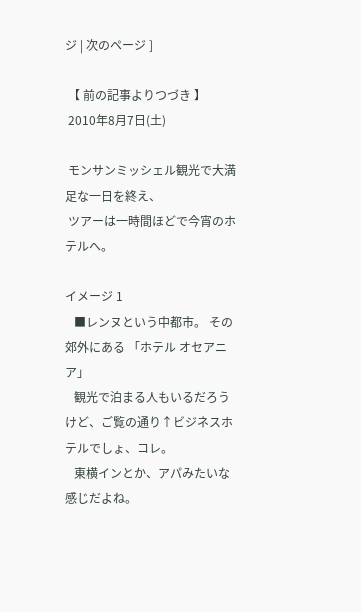ジ | 次のページ ]

 【 前の記事よりつづき 】
 2010年8月7日(土)

 モンサンミッシェル観光で大満足な一日を終え、
 ツアーは一時間ほどで今宵のホテルへ。

イメージ 1
   ■レンヌという中都市。 その郊外にある 「ホテル オセアニア」
   観光で泊まる人もいるだろうけど、ご覧の通り↑ビジネスホテルでしょ、コレ。
   東横インとか、アパみたいな感じだよね。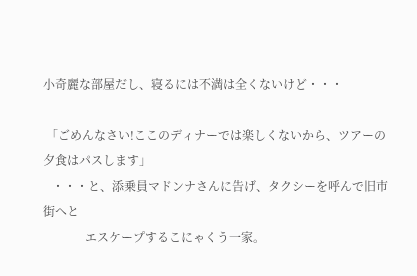小奇麗な部屋だし、寝るには不満は全くないけど・・・

 「ごめんなさい!ここのディナーでは楽しくないから、ツアーの夕食はパスします」
   ・・・と、添乗員マドンナさんに告げ、タクシーを呼んで旧市街へと
              エスケープするこにゃくう一家。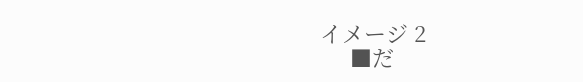イメージ 2
     ■だ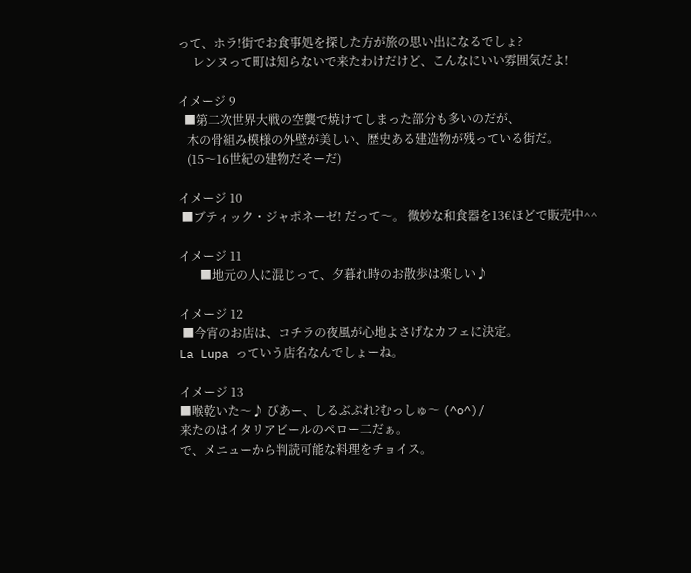って、ホラ!街でお食事処を探した方が旅の思い出になるでしょ?
     レンヌって町は知らないで来たわけだけど、こんなにいい雰囲気だよ!

イメージ 9
  ■第二次世界大戦の空襲で焼けてしまった部分も多いのだが、
   木の骨組み模様の外壁が美しい、歴史ある建造物が残っている街だ。
   (15〜16世紀の建物だそーだ)

イメージ 10
 ■ブティック・ジャポネーゼ! だって〜。 微妙な和食器を13€ほどで販売中^^

イメージ 11
       ■地元の人に混じって、夕暮れ時のお散歩は楽しい♪

イメージ 12
 ■今宵のお店は、コチラの夜風が心地よさげなカフェに決定。
La Lupa っていう店名なんでしょーね。

イメージ 13
■喉乾いた〜♪ びあー、しるぶぷれ?むっしゅ〜 (^o^)/
来たのはイタリアビールのペロー二だぁ。
で、メニューから判読可能な料理をチョイス。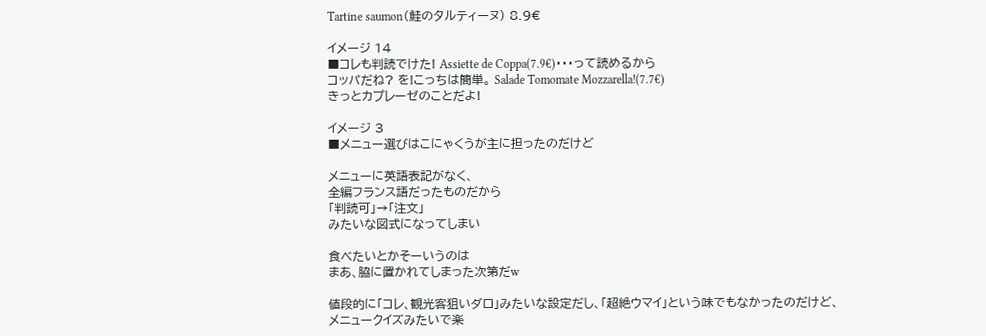Tartine saumon(鮭のタルティーヌ) 8.9€

イメージ 14
■コレも判読でけた! Assiette de Coppa(7.9€)・・・って読めるから
コッパだね? を!こっちは簡単。 Salade Tomomate Mozzarella!(7.7€)
きっとカプレーゼのことだよ!

イメージ 3
■メニュー選びはこにゃくうが主に担ったのだけど

メニューに英語表記がなく、
全編フランス語だったものだから
「判読可」→「注文」
みたいな図式になってしまい

食べたいとかそーいうのは
まあ、脇に置かれてしまった次第だw

値段的に「コレ、観光客狙いダロ」みたいな設定だし、「超絶ウマイ」という味でもなかったのだけど、
メニュークイズみたいで楽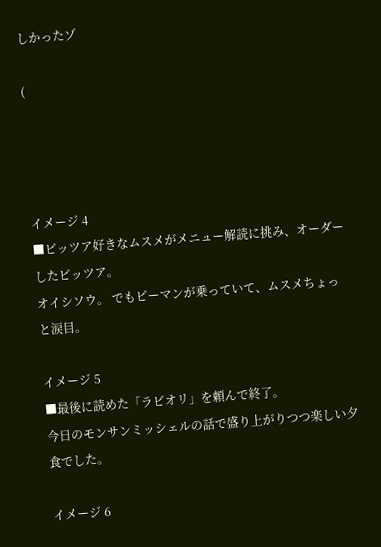しかったゾ

(




イメージ 4
■ピッツア好きなムスメがメニュー解読に挑み、オーダーしたピッツア。
オイシソウ。 でもピーマンが乗っていて、ムスメちょっと涙目。

イメージ 5
■最後に読めた「ラビオリ」を頼んで終了。
今日のモンサンミッシェルの話で盛り上がりつつ楽しい夕食でした。

イメージ 6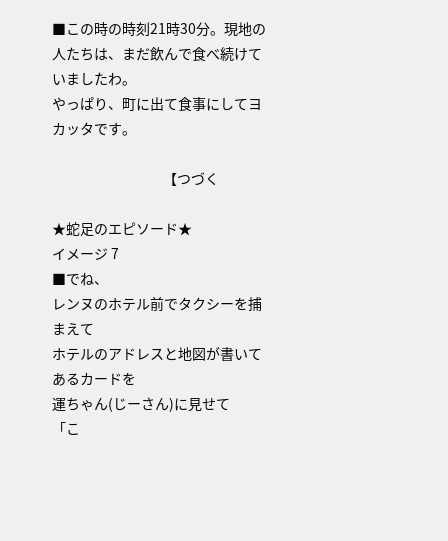■この時の時刻21時30分。現地の人たちは、まだ飲んで食べ続けていましたわ。
やっぱり、町に出て食事にしてヨカッタです。

                                     【つづく

★蛇足のエピソード★
イメージ 7
■でね、
レンヌのホテル前でタクシーを捕まえて
ホテルのアドレスと地図が書いてあるカードを
運ちゃん(じーさん)に見せて
「こ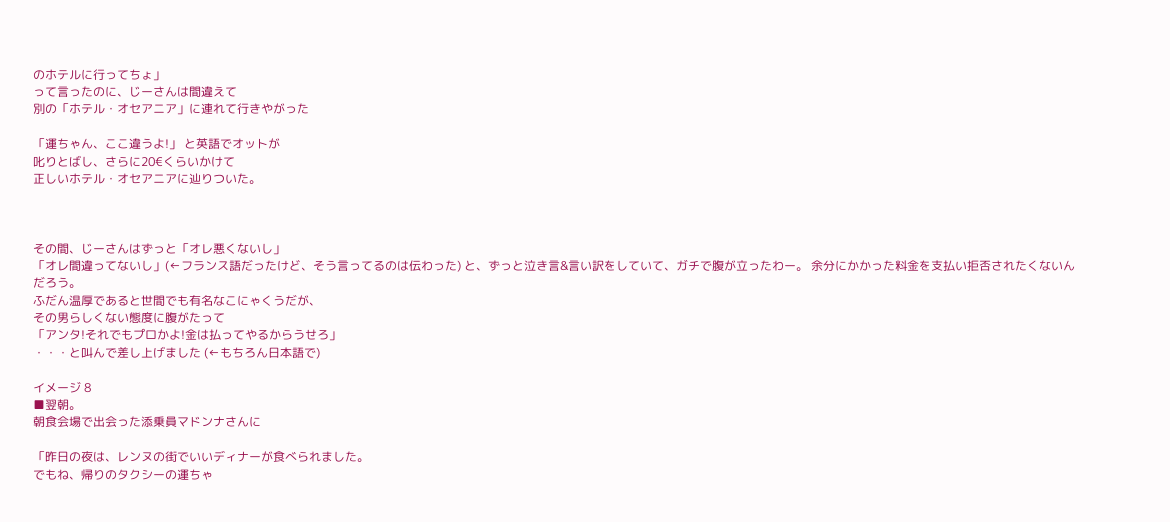のホテルに行ってちょ」
って言ったのに、じーさんは間違えて
別の「ホテル・オセアニア」に連れて行きやがった

「運ちゃん、ここ違うよ!」 と英語でオットが
叱りとばし、さらに20€くらいかけて
正しいホテル・オセアニアに辿りついた。



その間、じーさんはずっと「オレ悪くないし」
「オレ間違ってないし」(←フランス語だったけど、そう言ってるのは伝わった) と、ずっと泣き言&言い訳をしていて、ガチで腹が立ったわー。 余分にかかった料金を支払い拒否されたくないんだろう。
ふだん温厚であると世間でも有名なこにゃくうだが、
その男らしくない態度に腹がたって
「アンタ!それでもプロかよ!金は払ってやるからうせろ」
・・・と叫んで差し上げました (←もちろん日本語で)

イメージ 8
■翌朝。
朝食会場で出会った添乗員マドンナさんに

「昨日の夜は、レンヌの街でいいディナーが食べられました。
でもね、帰りのタクシーの運ちゃ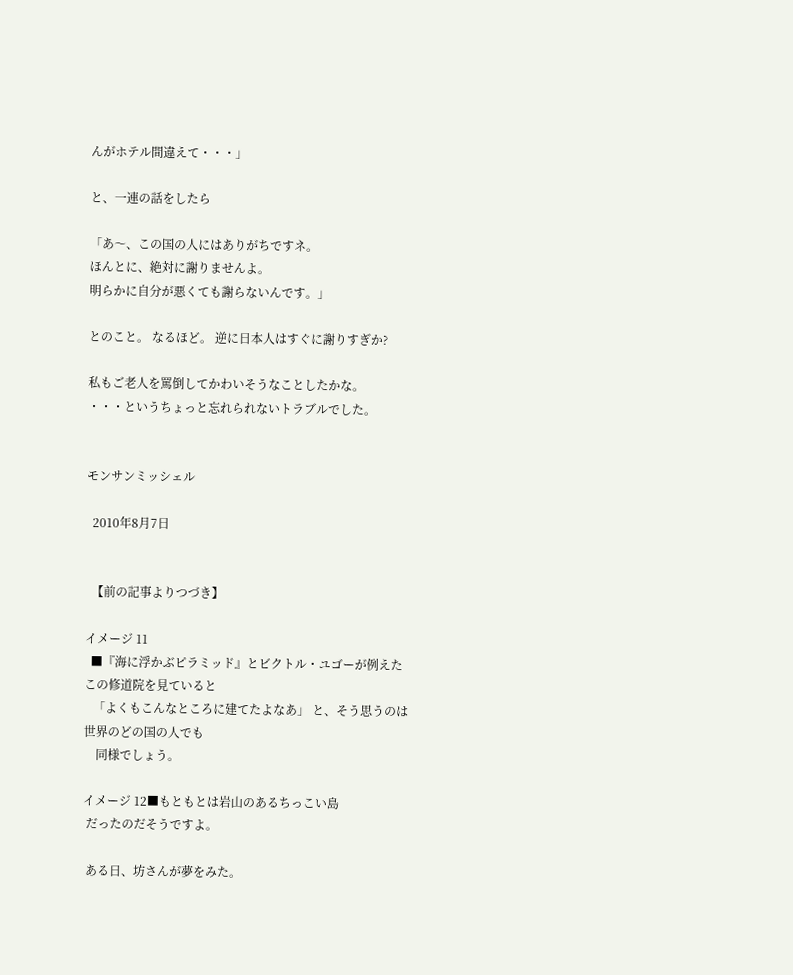んがホテル間違えて・・・」

と、一連の話をしたら

「あ〜、この国の人にはありがちですネ。
ほんとに、絶対に謝りませんよ。
明らかに自分が悪くても謝らないんです。」

とのこと。 なるほど。 逆に日本人はすぐに謝りすぎか?

私もご老人を罵倒してかわいそうなことしたかな。
・・・というちょっと忘れられないトラブルでした。


モンサンミッシェル

  2010年8月7日


  【前の記事よりつづき】

イメージ 11
  ■『海に浮かぶピラミッド』とビクトル・ユゴーが例えたこの修道院を見ていると
   「よくもこんなところに建てたよなあ」 と、そう思うのは世界のどの国の人でも
    同様でしょう。

イメージ 12■もともとは岩山のあるちっこい島
 だったのだそうですよ。

 ある日、坊さんが夢をみた。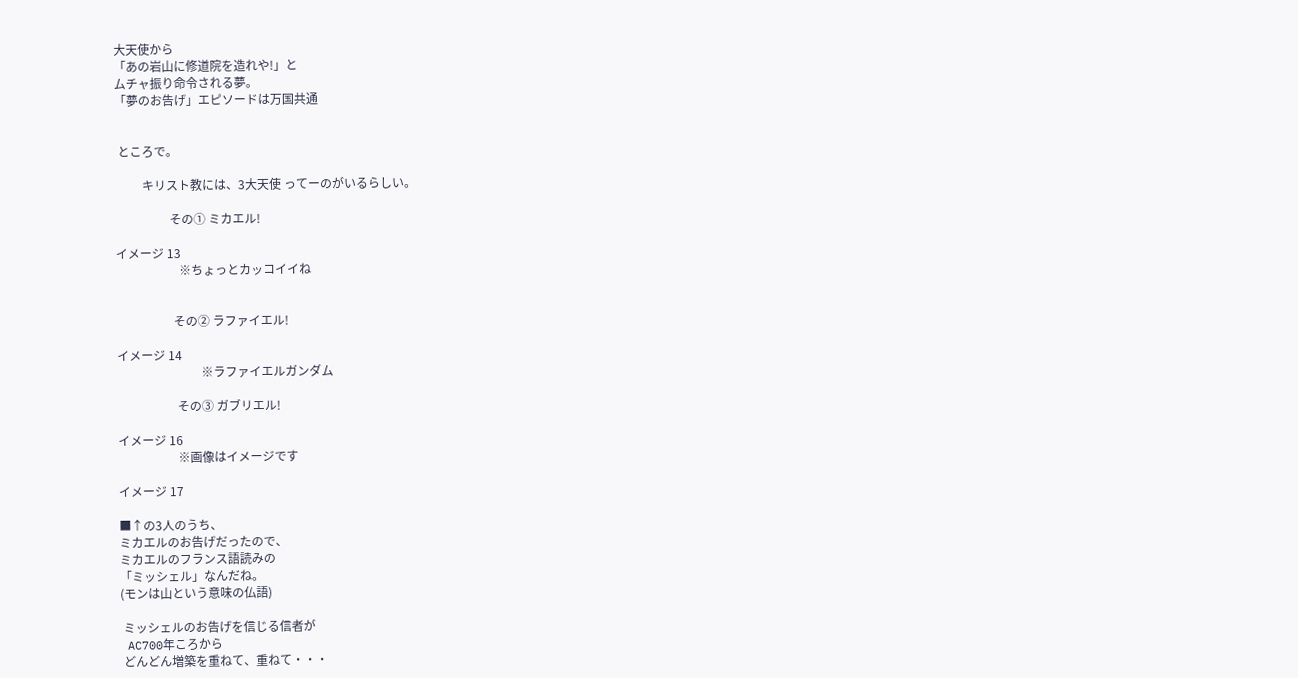大天使から
「あの岩山に修道院を造れや!」と
ムチャ振り命令される夢。
「夢のお告げ」エピソードは万国共通


 ところで。

         キリスト教には、3大天使 ってーのがいるらしい。

                  その① ミカエル!

イメージ 13
                     ※ちょっとカッコイイね


                   その② ラファイエル!

イメージ 14
                            ※ラファイエルガンダム

                    その③ ガブリエル!

イメージ 16
                    ※画像はイメージです

イメージ 17

■↑の3人のうち、
ミカエルのお告げだったので、
ミカエルのフランス語読みの
「ミッシェル」なんだね。
(モンは山という意味の仏語)

 ミッシェルのお告げを信じる信者が
 AC700年ころから
 どんどん増築を重ねて、重ねて・・・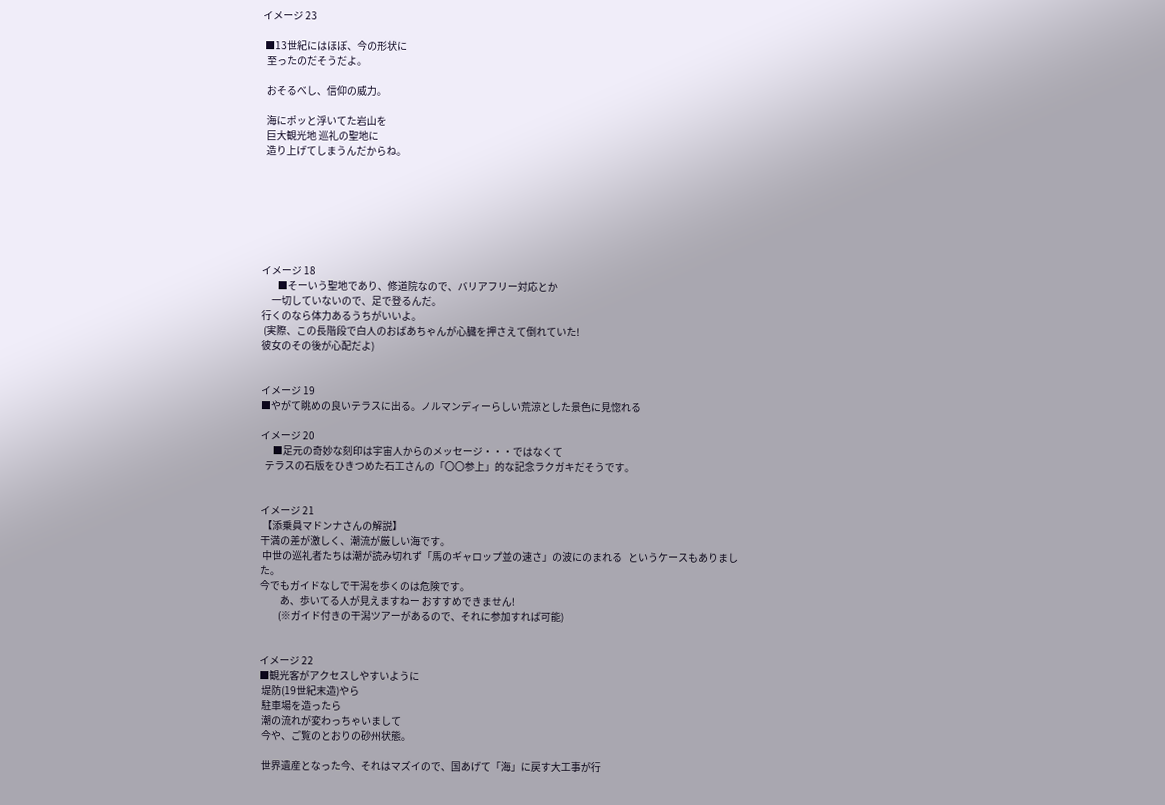イメージ 23

 ■13世紀にはほぼ、今の形状に
  至ったのだそうだよ。

  おそるべし、信仰の威力。

  海にポッと浮いてた岩山を
  巨大観光地 巡礼の聖地に
  造り上げてしまうんだからね。







イメージ 18
        ■そーいう聖地であり、修道院なので、バリアフリー対応とか
     一切していないので、足で登るんだ。
行くのなら体力あるうちがいいよ。
 (実際、この長階段で白人のおばあちゃんが心臓を押さえて倒れていた!
彼女のその後が心配だよ)


イメージ 19
■やがて眺めの良いテラスに出る。ノルマンディーらしい荒涼とした景色に見惚れる

イメージ 20
      ■足元の奇妙な刻印は宇宙人からのメッセージ・・・ではなくて
  テラスの石版をひきつめた石工さんの「〇〇参上」的な記念ラクガキだそうです。


イメージ 21
 【添乗員マドンナさんの解説】
干満の差が激しく、潮流が厳しい海です。
 中世の巡礼者たちは潮が読み切れず「馬のギャロップ並の速さ」の波にのまれる   というケースもありました。
今でもガイドなしで干潟を歩くのは危険です。
          あ、歩いてる人が見えますねー おすすめできません!
         (※ガイド付きの干潟ツアーがあるので、それに参加すれば可能)


イメージ 22
■観光客がアクセスしやすいように
 堤防(19世紀末造)やら
 駐車場を造ったら
 潮の流れが変わっちゃいまして
 今や、ご覧のとおりの砂州状態。

 世界遺産となった今、それはマズイので、国あげて「海」に戻す大工事が行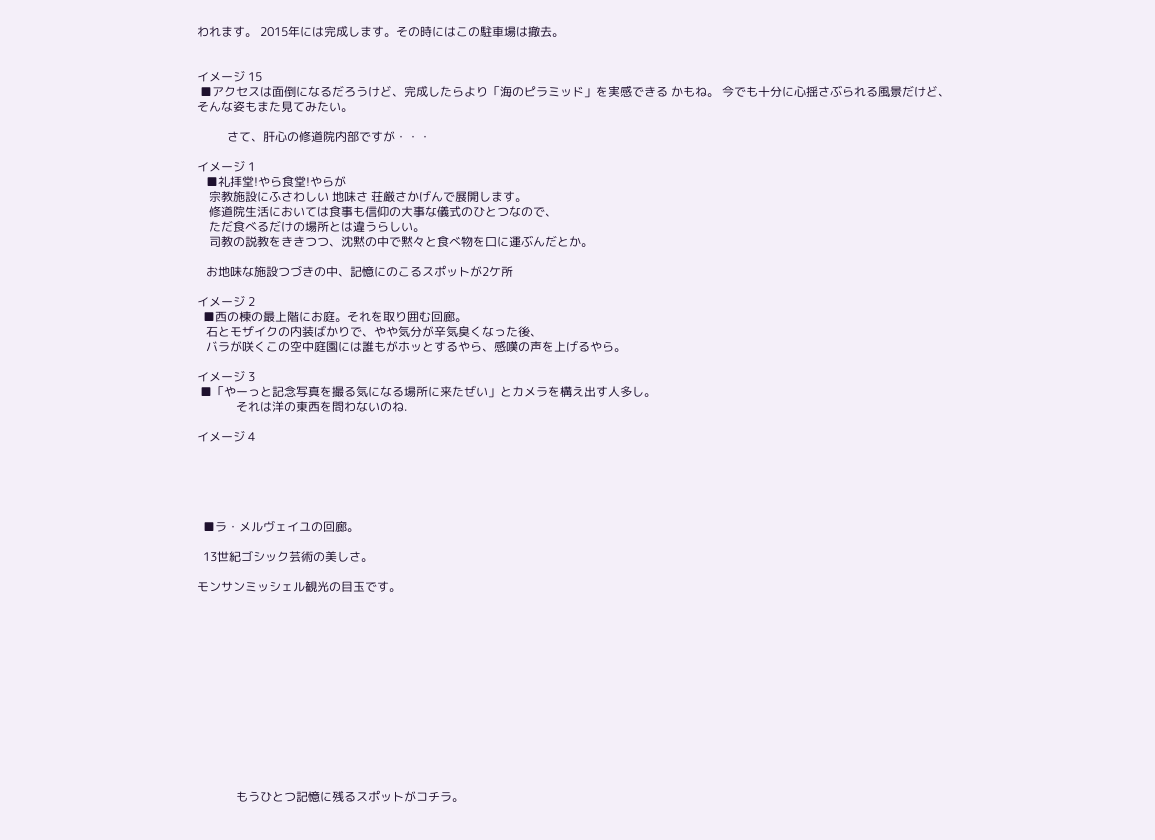われます。 2015年には完成します。その時にはこの駐車場は撤去。


イメージ 15
 ■アクセスは面倒になるだろうけど、完成したらより「海のピラミッド」を実感できる かもね。 今でも十分に心揺さぶられる風景だけど、そんな姿もまた見てみたい。

          さて、肝心の修道院内部ですが・・・

イメージ 1
   ■礼拝堂!やら食堂!やらが
    宗教施設にふさわしい 地味さ 荘厳さかげんで展開します。
    修道院生活においては食事も信仰の大事な儀式のひとつなので、
    ただ食べるだけの場所とは違うらしい。
    司教の説教をききつつ、沈黙の中で黙々と食べ物を口に運ぶんだとか。

   お地味な施設つづきの中、記憶にのこるスポットが2ケ所

イメージ 2
  ■西の棟の最上階にお庭。それを取り囲む回廊。
   石とモザイクの内装ばかりで、やや気分が辛気臭くなった後、
   バラが咲くこの空中庭園には誰もがホッとするやら、感嘆の声を上げるやら。

イメージ 3
 ■「やーっと記念写真を撮る気になる場所に来たぜい」とカメラを構え出す人多し。
             それは洋の東西を問わないのね.

イメージ 4





  ■ラ・メルヴェイユの回廊。

  13世紀ゴシック芸術の美しさ。

モンサンミッシェル観光の目玉です。













             もうひとつ記憶に残るスポットがコチラ。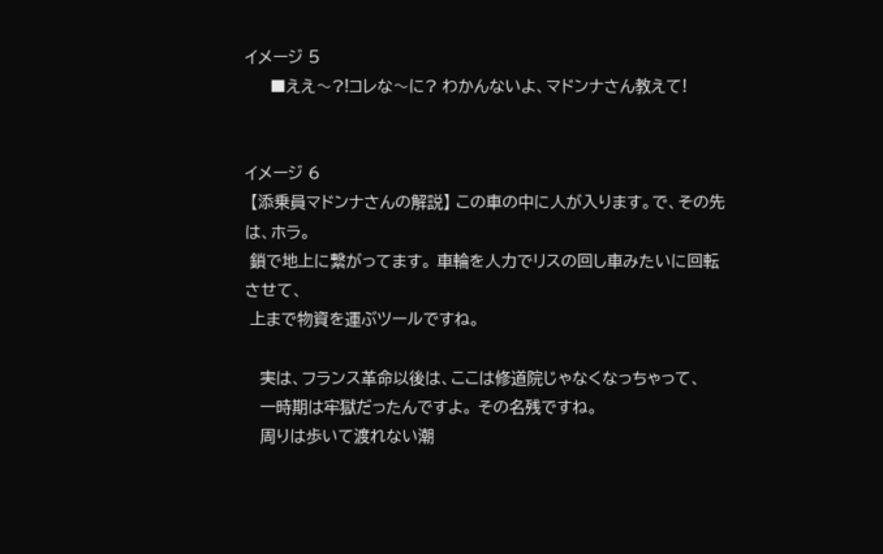イメージ 5
     ■ええ〜?!コレな〜に? わかんないよ、マドンナさん教えて!


イメージ 6
 【添乗員マドンナさんの解説】 この車の中に人が入ります。で、その先は、ホラ。
 鎖で地上に繋がってます。 車輪を人力でリスの回し車みたいに回転させて、
 上まで物資を運ぶツールですね。

   実は、フランス革命以後は、ここは修道院じゃなくなっちゃって、
   一時期は牢獄だったんですよ。 その名残ですね。
   周りは歩いて渡れない潮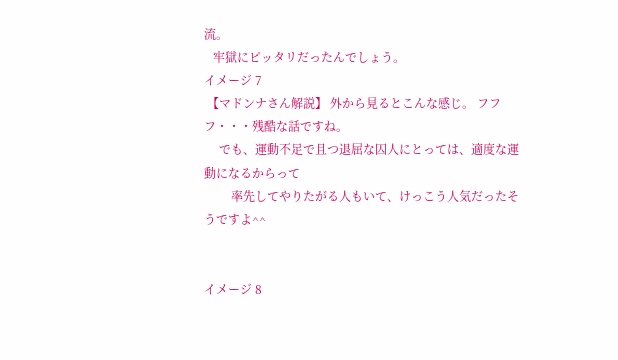流。
   牢獄にピッタリだったんでしょう。
イメージ 7
 【マドンナさん解説】 外から見るとこんな感じ。 フフフ・・・残酷な話ですね。
     でも、運動不足で且つ退屈な囚人にとっては、適度な運動になるからって
         率先してやりたがる人もいて、けっこう人気だったそうですよ^^


イメージ 8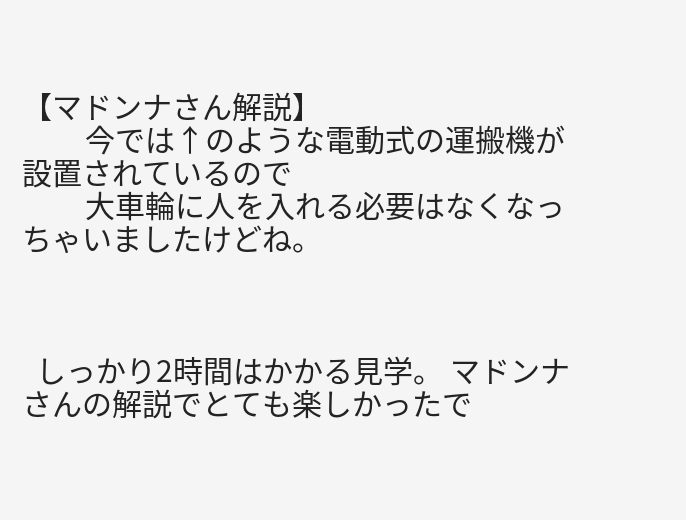【マドンナさん解説】
         今では↑のような電動式の運搬機が設置されているので
         大車輪に人を入れる必要はなくなっちゃいましたけどね。



  しっかり2時間はかかる見学。 マドンナさんの解説でとても楽しかったで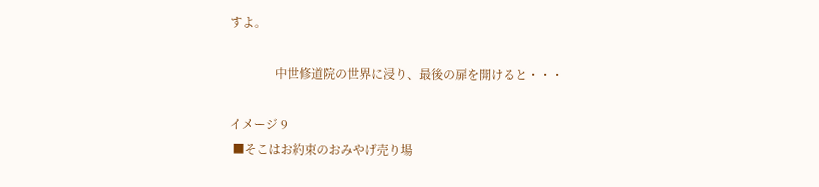すよ。

               中世修道院の世界に浸り、最後の扉を開けると・・・

イメージ 9
 ■そこはお約束のおみやげ売り場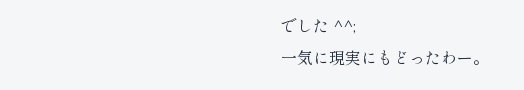でした ^^;
一気に現実にもどったわー。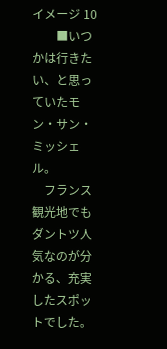イメージ 10
        ■いつかは行きたい、と思っていたモン・サン・ミッシェル。
    フランス観光地でもダントツ人気なのが分かる、充実したスポットでした。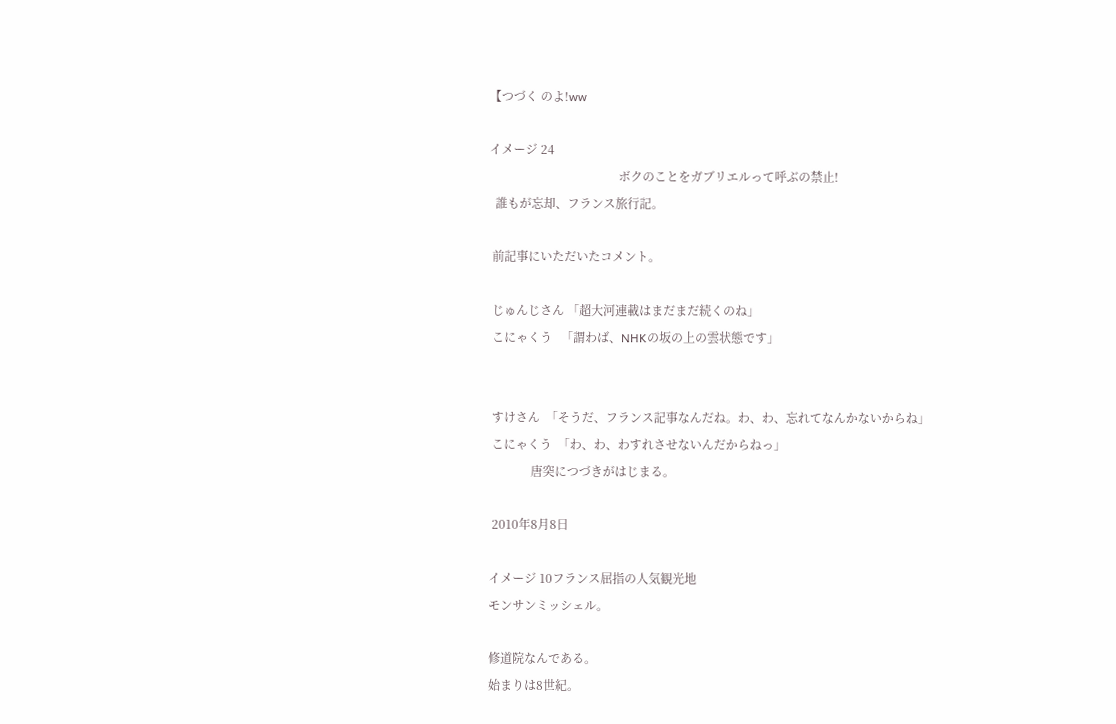【つづく のよ!ww

イメージ 24
                                           ボクのことをガブリエルって呼ぶの禁止!
  誰もが忘却、フランス旅行記。

 前記事にいただいたコメント。

 じゅんじさん 「超大河連載はまだまだ続くのね」
 こにゃくう   「謂わば、NHKの坂の上の雲状態です」


 すけさん  「そうだ、フランス記事なんだね。わ、わ、忘れてなんかないからね」
 こにゃくう  「わ、わ、わすれさせないんだからねっ」
              唐突につづきがはじまる。

 2010年8月8日

イメージ 10フランス屈指の人気観光地
モンサンミッシェル。

修道院なんである。
始まりは8世紀。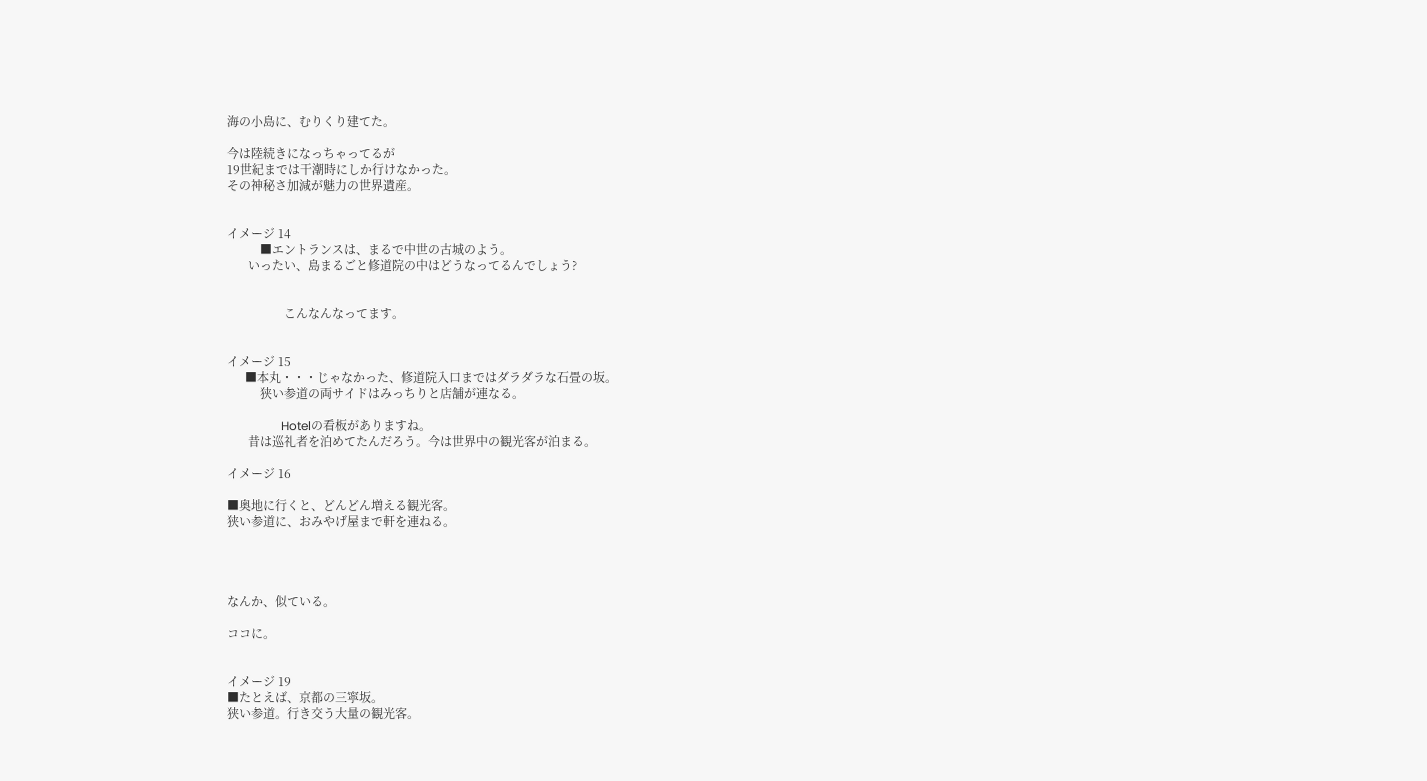海の小島に、むりくり建てた。

今は陸続きになっちゃってるが
19世紀までは干潮時にしか行けなかった。
その神秘さ加減が魅力の世界遺産。


イメージ 14
           ■エントランスは、まるで中世の古城のよう。
       いったい、島まるごと修道院の中はどうなってるんでしょう?


                   こんなんなってます。


イメージ 15
      ■本丸・・・じゃなかった、修道院入口まではダラダラな石畳の坂。
           狭い参道の両サイドはみっちりと店舗が連なる。

                  Hotelの看板がありますね。
       昔は巡礼者を泊めてたんだろう。今は世界中の観光客が泊まる。

イメージ 16

■奥地に行くと、どんどん増える観光客。
狭い参道に、おみやげ屋まで軒を連ねる。




なんか、似ている。

ココに。


イメージ 19
■たとえば、京都の三寧坂。
狭い参道。行き交う大量の観光客。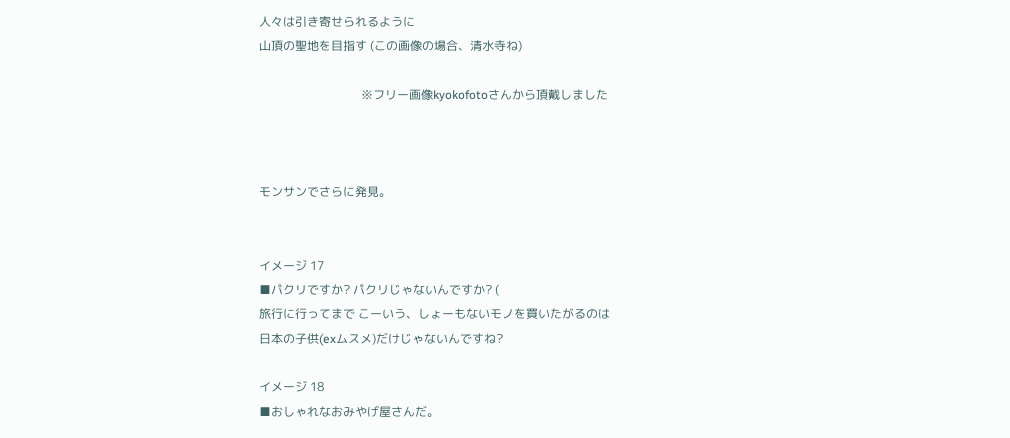人々は引き寄せられるように
山頂の聖地を目指す (この画像の場合、清水寺ね)

                                  ※フリー画像kyokofotoさんから頂戴しました



モンサンでさらに発見。


イメージ 17
■パクリですか? パクリじゃないんですか? (
旅行に行ってまで こーいう、しょーもないモノを買いたがるのは
日本の子供(exムスメ)だけじゃないんですね?

イメージ 18
■おしゃれなおみやげ屋さんだ。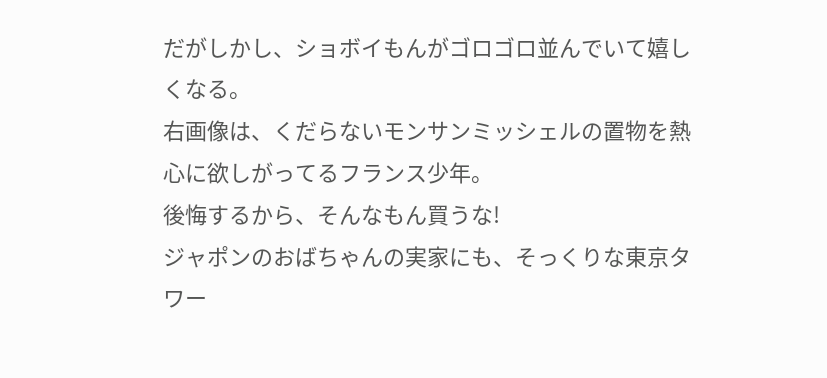だがしかし、ショボイもんがゴロゴロ並んでいて嬉しくなる。
右画像は、くだらないモンサンミッシェルの置物を熱心に欲しがってるフランス少年。
後悔するから、そんなもん買うな!
ジャポンのおばちゃんの実家にも、そっくりな東京タワー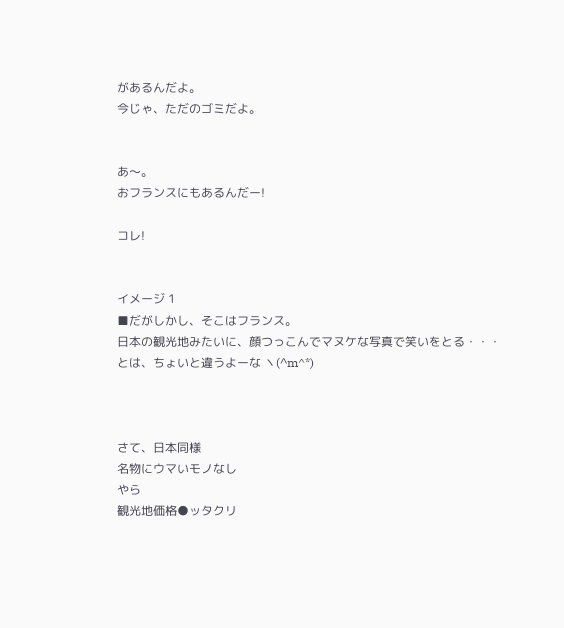があるんだよ。
今じゃ、ただのゴミだよ。


あ〜。
おフランスにもあるんだー!

コレ!


イメージ 1
■だがしかし、そこはフランス。
日本の観光地みたいに、顔つっこんでマヌケな写真で笑いをとる・・・
とは、ちょいと違うよーな ヽ(^m^*)



さて、日本同様
名物にウマいモノなし
やら
観光地価格●ッタクリ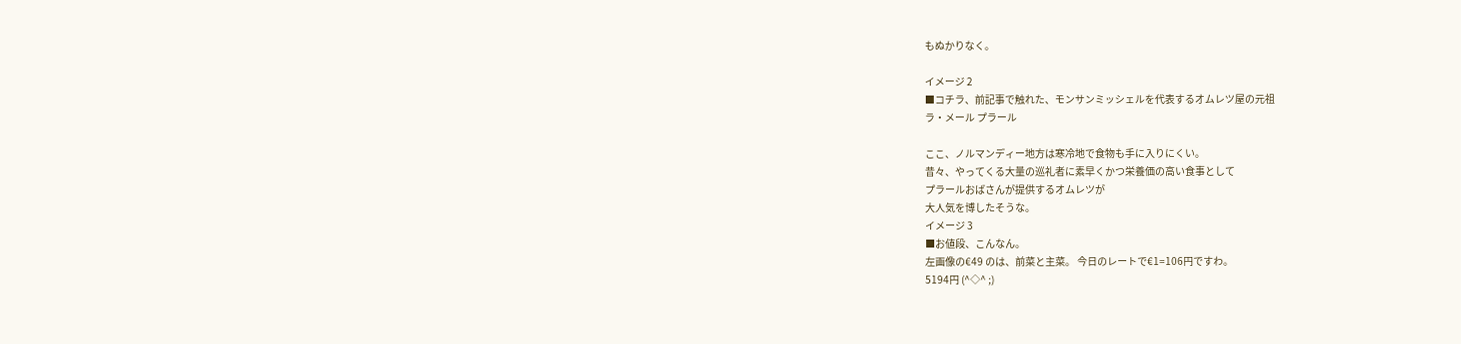もぬかりなく。

イメージ 2
■コチラ、前記事で触れた、モンサンミッシェルを代表するオムレツ屋の元祖
ラ・メール プラール

ここ、ノルマンディー地方は寒冷地で食物も手に入りにくい。
昔々、やってくる大量の巡礼者に素早くかつ栄養価の高い食事として
プラールおばさんが提供するオムレツが
大人気を博したそうな。
イメージ 3
■お値段、こんなん。
左画像の€49 のは、前菜と主菜。 今日のレートで€1=106円ですわ。
5194円 (^◇^ ;)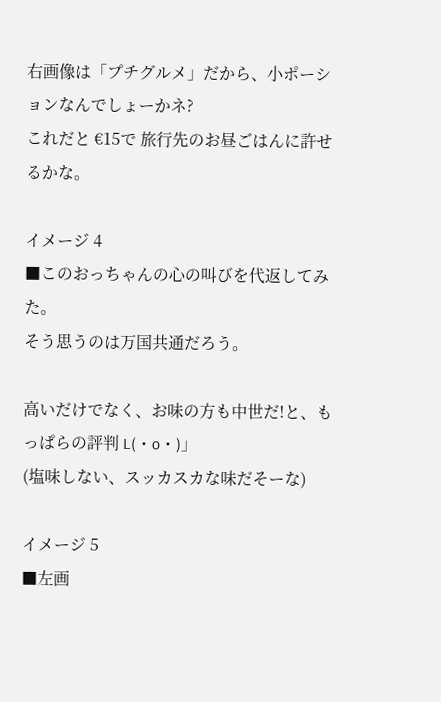右画像は「プチグルメ」だから、小ポーションなんでしょーかネ?
これだと €15で 旅行先のお昼ごはんに許せるかな。

イメージ 4
■このおっちゃんの心の叫びを代返してみた。
そう思うのは万国共通だろう。

高いだけでなく、お味の方も中世だ!と、もっぱらの評判 L(・o・)」
(塩味しない、スッカスカな味だそーな)

イメージ 5
■左画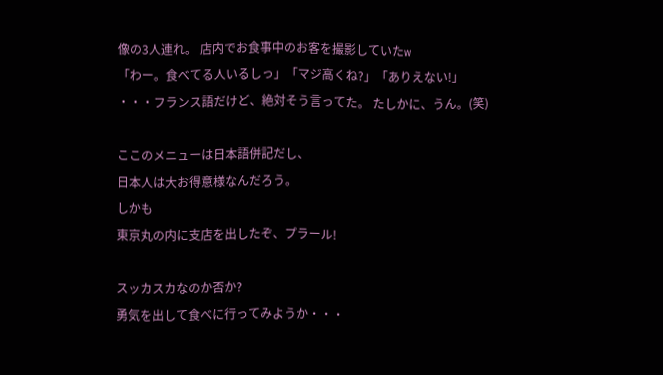像の3人連れ。 店内でお食事中のお客を撮影していたw
「わー。食べてる人いるしっ」「マジ高くね?」「ありえない!」
・・・フランス語だけど、絶対そう言ってた。 たしかに、うん。(笑)

ここのメニューは日本語併記だし、
日本人は大お得意様なんだろう。
しかも
東京丸の内に支店を出したぞ、プラール!

スッカスカなのか否か?
勇気を出して食べに行ってみようか・・・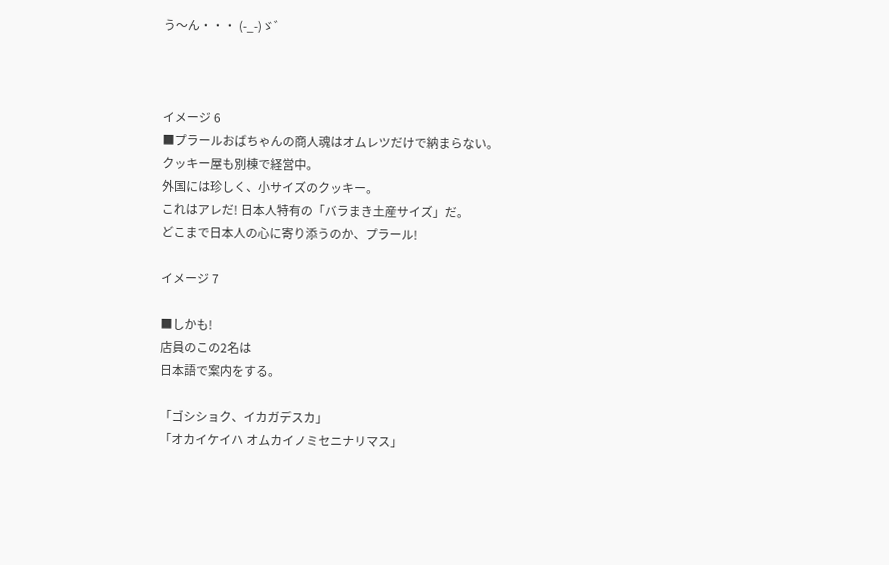う〜ん・・・ (-_-)ゞ゛



イメージ 6
■プラールおばちゃんの商人魂はオムレツだけで納まらない。
クッキー屋も別棟で経営中。
外国には珍しく、小サイズのクッキー。
これはアレだ! 日本人特有の「バラまき土産サイズ」だ。
どこまで日本人の心に寄り添うのか、プラール!

イメージ 7

■しかも!
店員のこの2名は
日本語で案内をする。

「ゴシショク、イカガデスカ」
「オカイケイハ オムカイノミセニナリマス」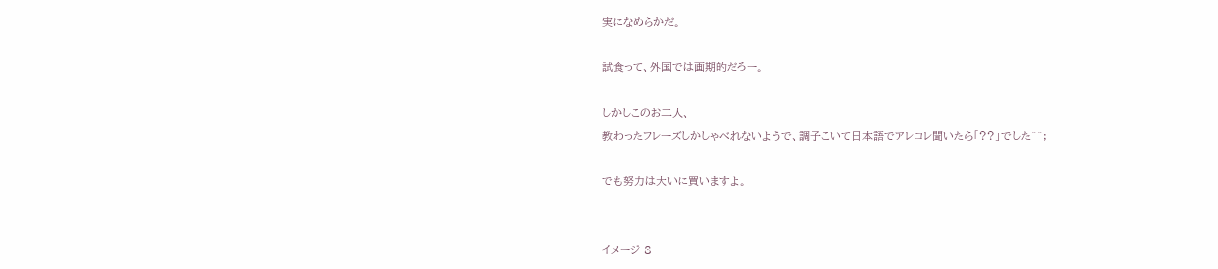実になめらかだ。

試食って、外国では画期的だろー。

しかしこのお二人、
教わったフレーズしかしゃべれないようで、調子こいて日本語でアレコレ聞いたら「??」でした^^;

でも努力は大いに買いますよ。


イメージ 8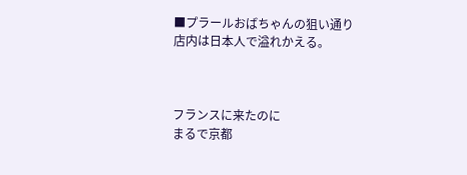■プラールおばちゃんの狙い通り
店内は日本人で溢れかえる。



フランスに来たのに
まるで京都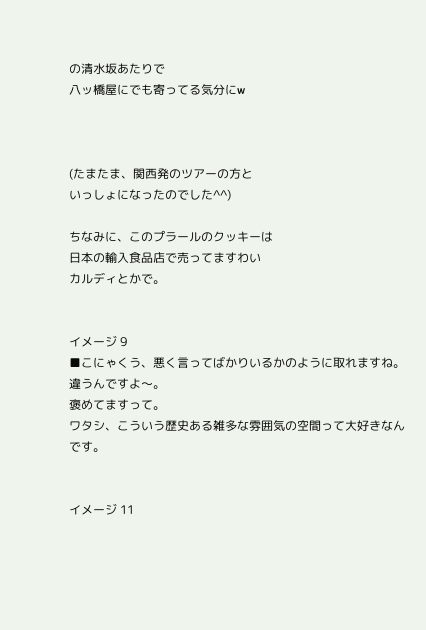の清水坂あたりで
八ッ橋屋にでも寄ってる気分にw



(たまたま、関西発のツアーの方と
いっしょになったのでした^^)

ちなみに、このプラールのクッキーは
日本の輸入食品店で売ってますわい
カルディとかで。


イメージ 9
■こにゃくう、悪く言ってばかりいるかのように取れますね。
違うんですよ〜。
褒めてますって。
ワタシ、こういう歴史ある雑多な雰囲気の空間って大好きなんです。


イメージ 11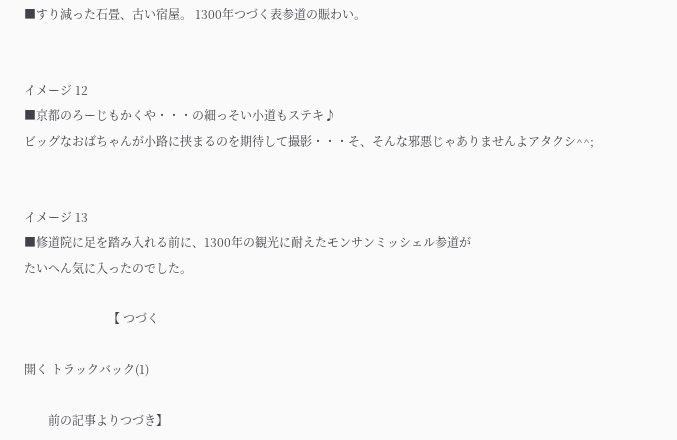■すり減った石畳、古い宿屋。 1300年つづく表参道の賑わい。


イメージ 12
■京都のろーじもかくや・・・の細っそい小道もステキ♪
ビッグなおばちゃんが小路に挟まるのを期待して撮影・・・そ、そんな邪悪じゃありませんよアタクシ^^;


イメージ 13
■修道院に足を踏み入れる前に、1300年の観光に耐えたモンサンミッシェル参道が
たいへん気に入ったのでした。

                            【 つづく

開く トラックバック(1)

        前の記事よりつづき】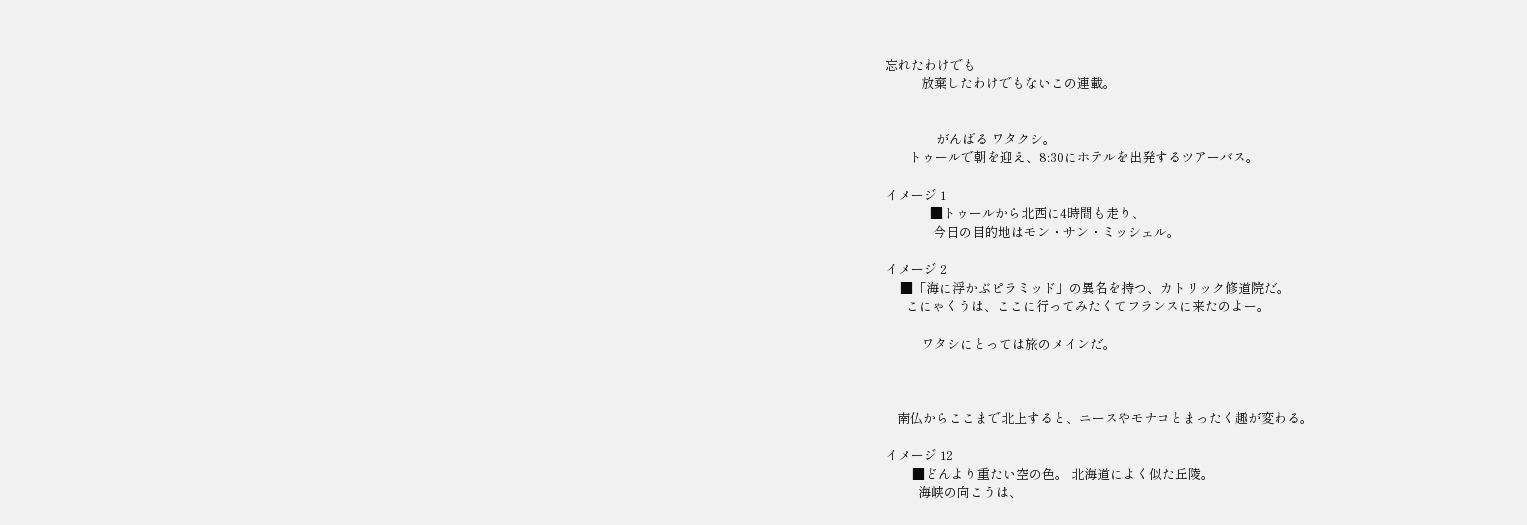忘れたわけでも
            放棄したわけでもないこの連載。


                 がんばる ワタクシ。
        トゥールで朝を迎え、8:30にホテルを出発するツアーバス。

イメージ 1
               ■トゥールから北西に4時間も走り、
                今日の目的地はモン・サン・ミッシェル。

イメージ 2
     ■「海に浮かぶピラミッド」の異名を持つ、カトリック修道院だ。
       こにゃくうは、ここに行ってみたくてフランスに来たのよー。

            ワタシにとっては旅のメインだ。



    南仏からここまで北上すると、ニースやモナコとまったく趣が変わる。

イメージ 12
         ■どんより重たい空の色。 北海道によく似た丘陵。
           海峡の向こうは、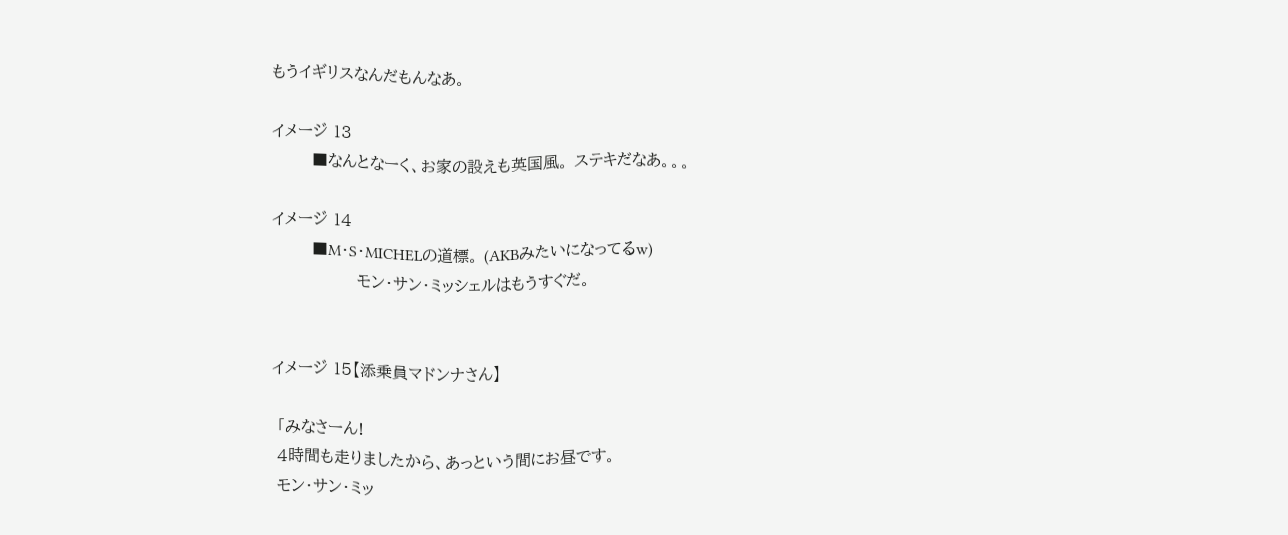もうイギリスなんだもんなあ。

イメージ 13
        ■なんとなーく、お家の設えも英国風。 ステキだなあ。。。

イメージ 14
          ■M・S・MICHELの道標。 (AKBみたいになってるw)
                 モン・サン・ミッシェルはもうすぐだ。


イメージ 15【添乗員マドンナさん】

 「みなさーん!
 4時間も走りましたから、あっという間にお昼です。
 モン・サン・ミッ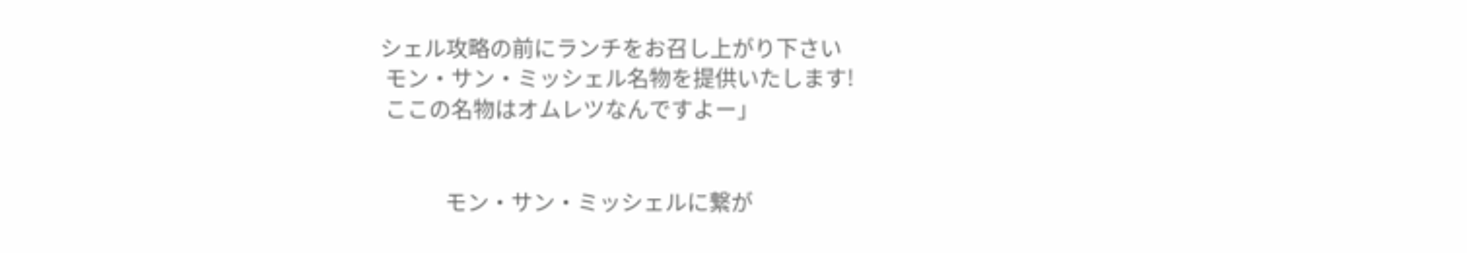シェル攻略の前にランチをお召し上がり下さい
 モン・サン・ミッシェル名物を提供いたします!
 ここの名物はオムレツなんですよー」


             モン・サン・ミッシェルに繋が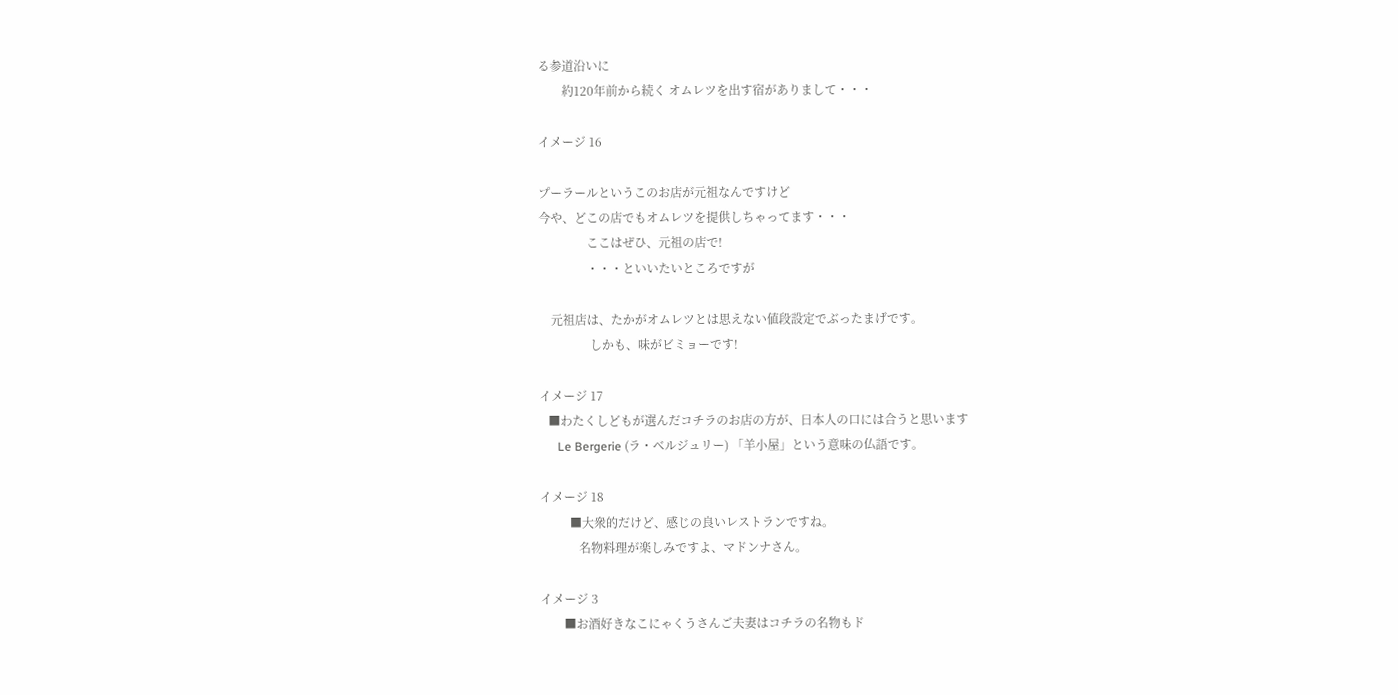る参道沿いに
        約120年前から続く オムレツを出す宿がありまして・・・

イメージ 16

プーラールというこのお店が元祖なんですけど
今や、どこの店でもオムレツを提供しちゃってます・・・
                ここはぜひ、元祖の店で!
                ・・・といいたいところですが

    元祖店は、たかがオムレツとは思えない値段設定でぶったまげです。
                 しかも、味がビミョーです!

イメージ 17
   ■わたくしどもが選んだコチラのお店の方が、日本人の口には合うと思います
      Le Bergerie (ラ・ベルジュリー) 「羊小屋」という意味の仏語です。

イメージ 18
          ■大衆的だけど、感じの良いレストランですね。
             名物料理が楽しみですよ、マドンナさん。

イメージ 3
        ■お酒好きなこにゃくうさんご夫妻はコチラの名物もド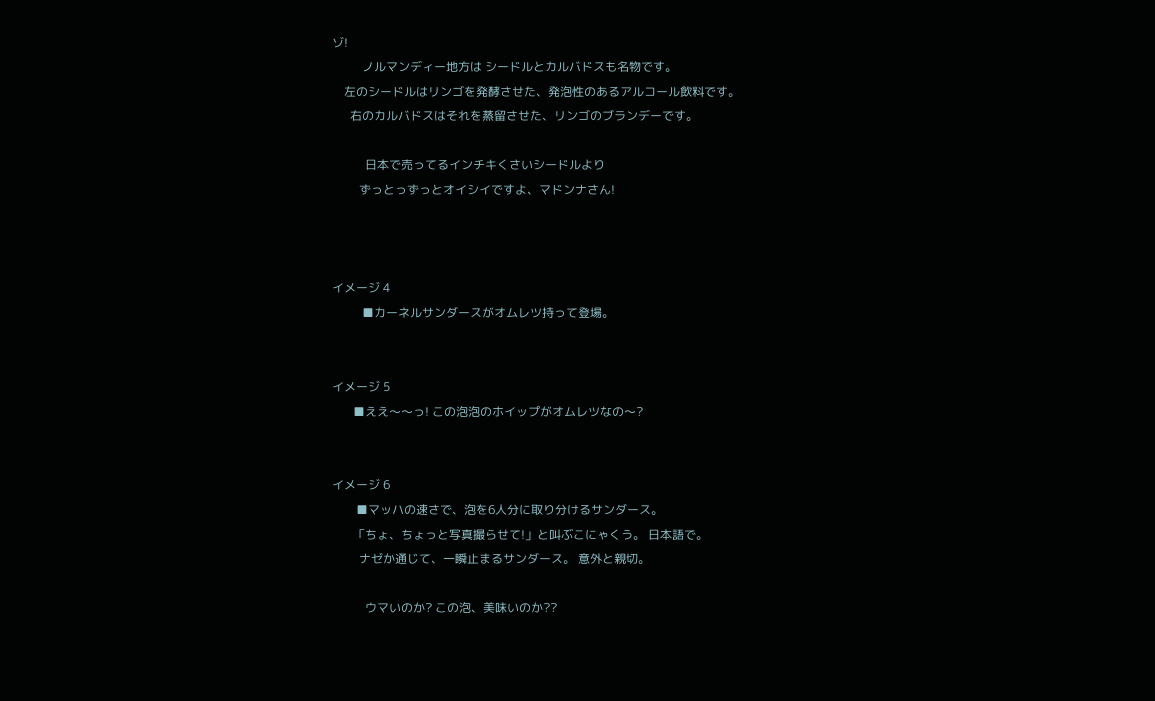ゾ!
          ノルマンディー地方は シードルとカルバドスも名物です。
    左のシードルはリンゴを発酵させた、発泡性のあるアルコール飲料です。
      右のカルバドスはそれを蒸留させた、リンゴのブランデーです。

           日本で売ってるインチキくさいシードルより
         ずっとっずっとオイシイですよ、マドンナさん!



イメージ 4
          ■カーネルサンダースがオムレツ持って登場。


イメージ 5
       ■ええ〜〜っ! この泡泡のホイップがオムレツなの〜?


イメージ 6
        ■マッハの速さで、泡を6人分に取り分けるサンダース。
       「ちょ、ちょっと写真撮らせて!」と叫ぶこにゃくう。 日本語で。
         ナゼか通じて、一瞬止まるサンダース。 意外と親切。

           ウマいのか? この泡、美味いのか??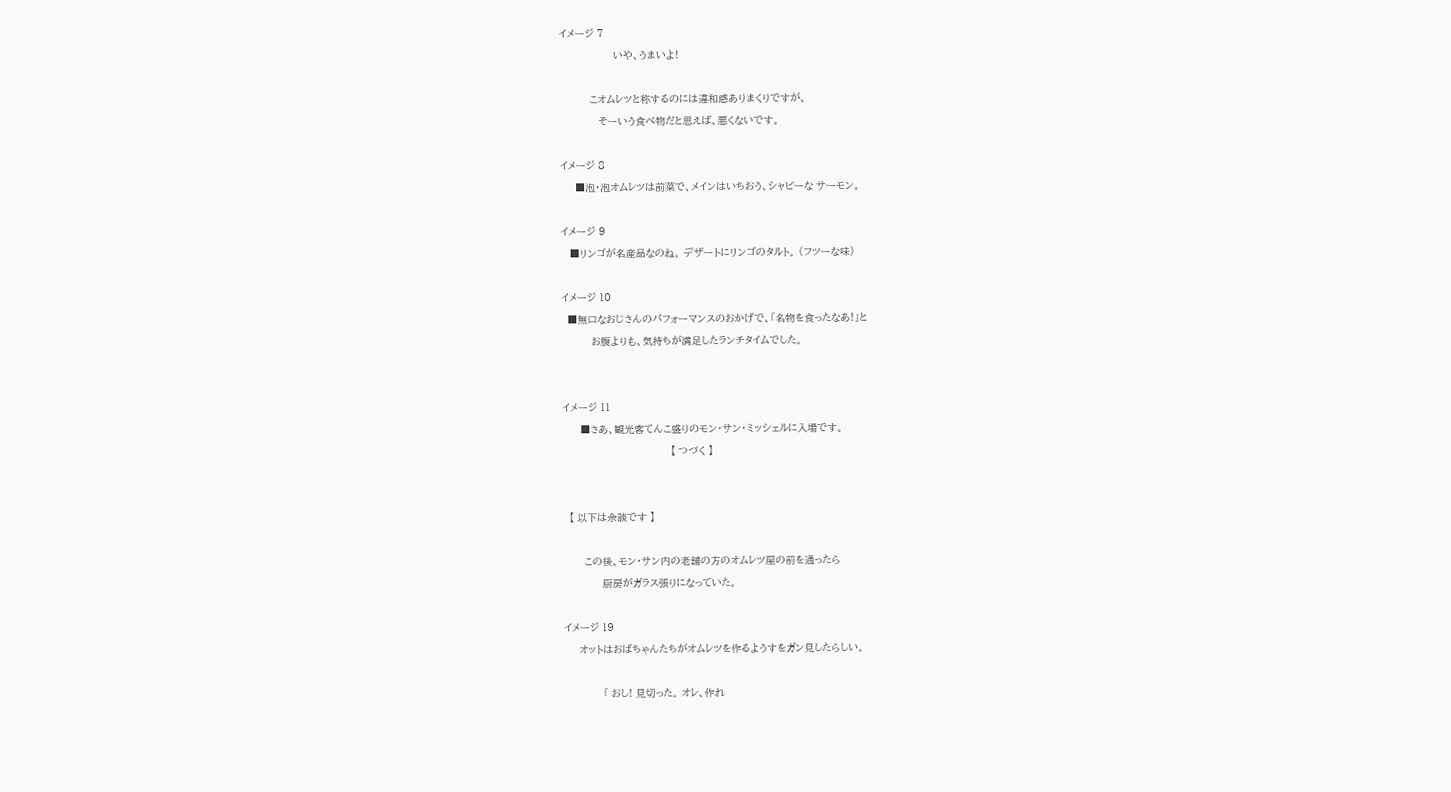イメージ 7
                  いや、うまいよ!

          こオムレツと称するのには違和感ありまくりですが、
             そーいう食べ物だと思えば、悪くないです。

イメージ 8
     ■泡・泡オムレツは前菜で、メインはいちおう、シャビーな サーモン。

イメージ 9
   ■リンゴが名産品なのね。 デザートにリンゴのタルト。 (フツーな味)

イメージ 10
  ■無口なおじさんのパフォーマンスのおかげで、「名物を食ったなあ!」と
          お腹よりも、気持ちが満足したランチタイムでした。


イメージ 11
      ■さあ、観光客てんこ盛りのモン・サン・ミッシェルに入場です。
                                    【 つづく 】


  【 以下は余談です 】

       この後、モン・サン内の老舗の方のオムレツ屋の前を通ったら
             厨房がガラス張りになっていた。

イメージ 19
     オットはおばちゃんたちがオムレツを作るようすをガン見したらしい。

             「 おし! 見切った。 オレ、作れ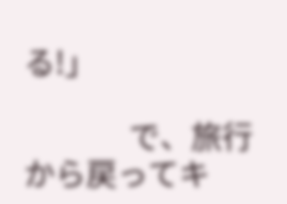る!」

               で、旅行から戻ってキ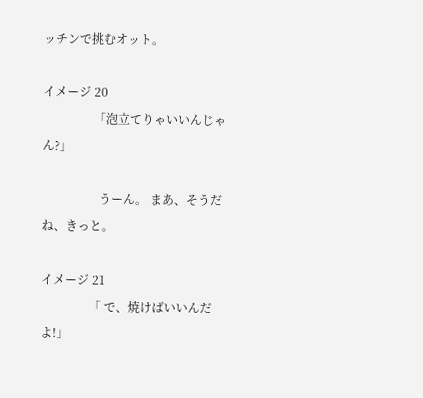ッチンで挑むオット。

イメージ 20
                 「泡立てりゃいいんじゃん?」

                   うーん。 まあ、そうだね、きっと。

イメージ 21
                「 で、焼けばいいんだよ!」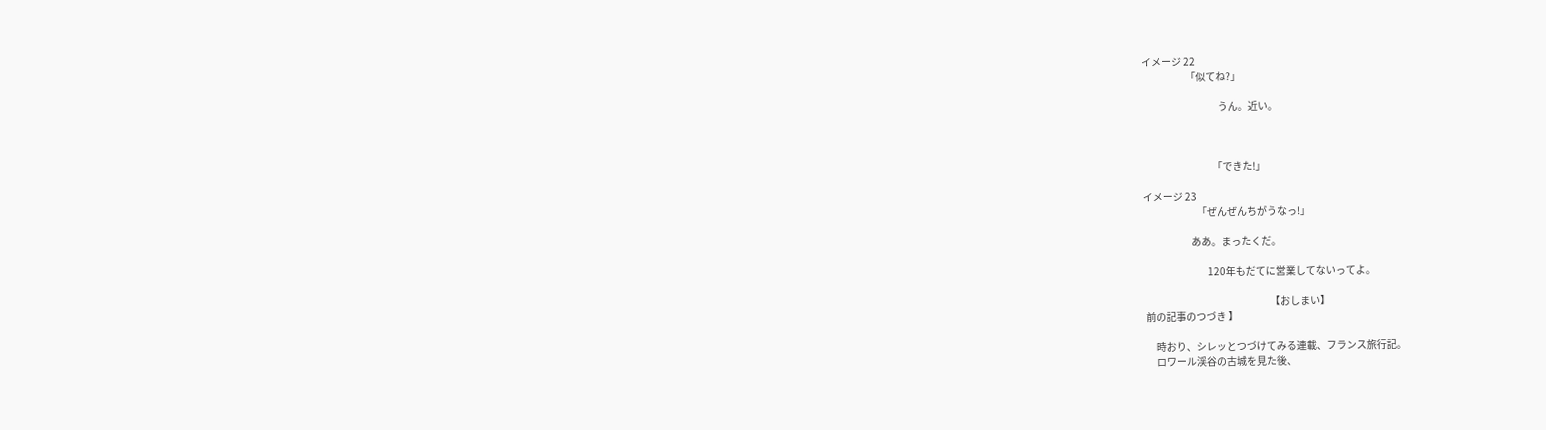イメージ 22
                      「似てね?」

                                      うん。近い。



                                   「できた!」

イメージ 23
                           「ぜんぜんちがうなっ!」

                        ああ。まったくだ。

                                120年もだてに営業してないってよ。

                                                               【おしまい】
 前の記事のつづき 】

      時おり、シレッとつづけてみる連載、フランス旅行記。
      ロワール渓谷の古城を見た後、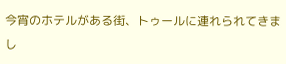今宵のホテルがある街、トゥールに連れられてきまし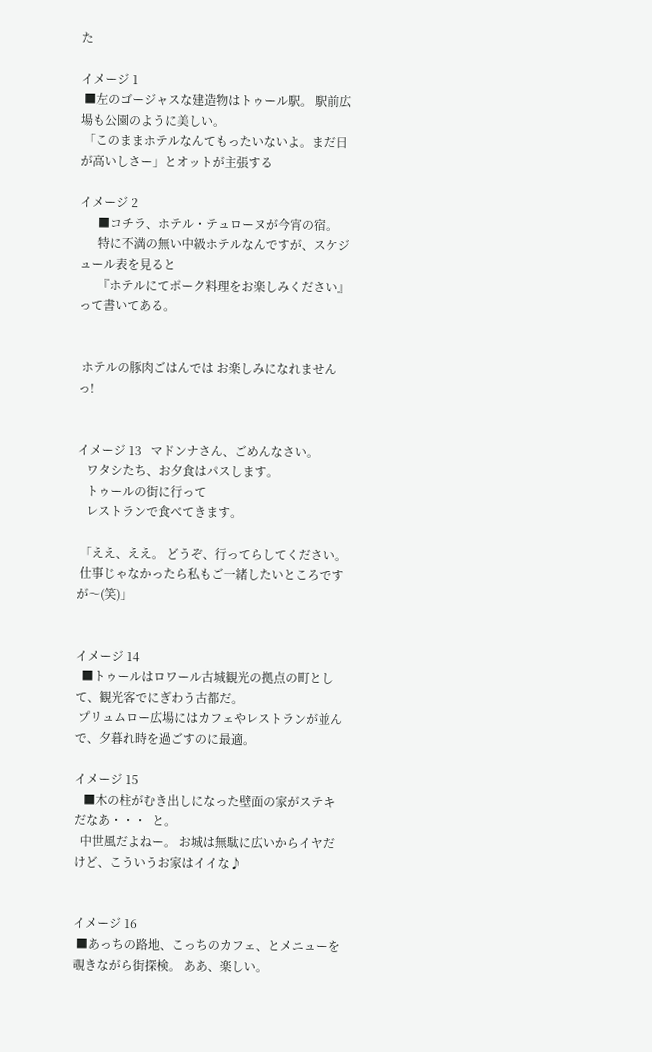た

イメージ 1
 ■左のゴージャスな建造物はトゥール駅。 駅前広場も公園のように美しい。
 「このままホテルなんてもったいないよ。まだ日が高いしさー」とオットが主張する

イメージ 2
      ■コチラ、ホテル・テュローヌが今宵の宿。
      特に不満の無い中級ホテルなんですが、スケジュール表を見ると
      『ホテルにてポーク料理をお楽しみください』って書いてある。


 ホテルの豚肉ごはんでは お楽しみになれませんっ!


イメージ 13   マドンナさん、ごめんなさい。
   ワタシたち、お夕食はパスします。
   トゥールの街に行って
   レストランで食べてきます。

 「ええ、ええ。 どうぞ、行ってらしてください。
 仕事じゃなかったら私もご一緒したいところですが〜(笑)」


イメージ 14
  ■トゥールはロワール古城観光の拠点の町として、観光客でにぎわう古都だ。
 プリュムロー広場にはカフェやレストランが並んで、夕暮れ時を過ごすのに最適。

イメージ 15
   ■木の柱がむき出しになった壁面の家がステキだなあ・・・  と。
  中世風だよねー。 お城は無駄に広いからイヤだけど、こういうお家はイイな♪


イメージ 16
 ■あっちの路地、こっちのカフェ、とメニューを覗きながら街探検。 ああ、楽しい。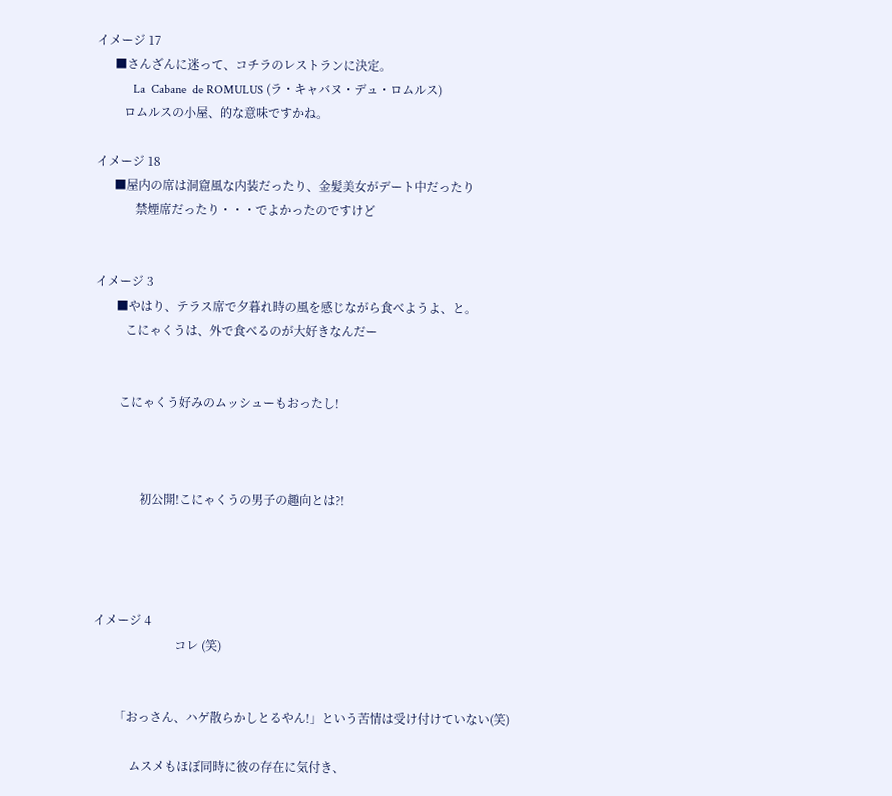イメージ 17
      ■さんざんに迷って、コチラのレストランに決定。
            La  Cabane  de ROMULUS (ラ・キャバヌ・デュ・ロムルス)
         ロムルスの小屋、的な意味ですかね。

イメージ 18
      ■屋内の席は洞窟風な内装だったり、金髪美女がデート中だったり
             禁煙席だったり・・・でよかったのですけど


イメージ 3
       ■やはり、テラス席で夕暮れ時の風を感じながら食べようよ、と。
          こにゃくうは、外で食べるのが大好きなんだー


        こにゃくう好みのムッシューもおったし!



               初公開!こにゃくうの男子の趣向とは?!




イメージ 4
                           コレ (笑)


       「おっさん、ハゲ散らかしとるやん!」という苦情は受け付けていない(笑)

            ムスメもほぼ同時に彼の存在に気付き、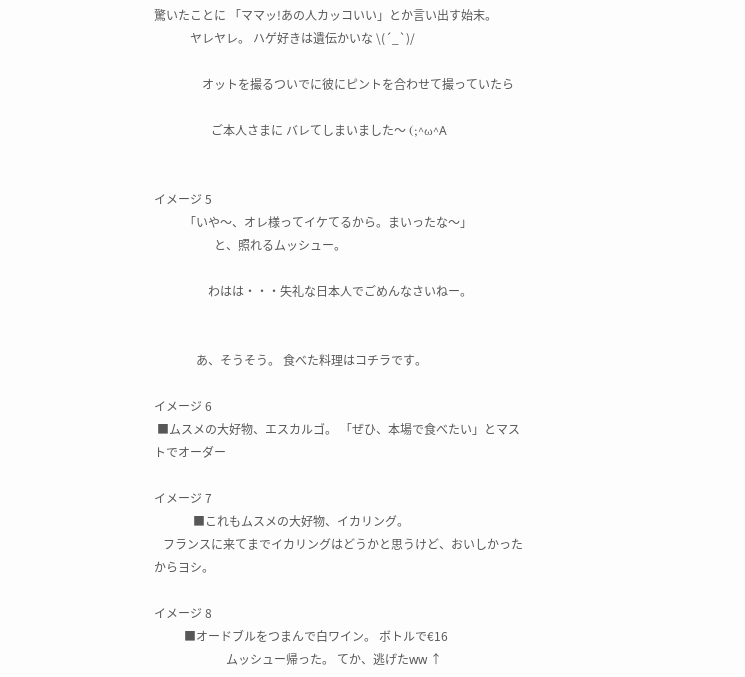驚いたことに 「ママッ!あの人カッコいい」とか言い出す始末。
            ヤレヤレ。 ハゲ好きは遺伝かいな \(´_`)/

                オットを撮るついでに彼にピントを合わせて撮っていたら

                   ご本人さまに バレてしまいました〜 (;^ω^A


イメージ 5
          「いや〜、オレ様ってイケてるから。まいったな〜」
                    と、照れるムッシュー。

                  わはは・・・失礼な日本人でごめんなさいねー。


              あ、そうそう。 食べた料理はコチラです。

イメージ 6
 ■ムスメの大好物、エスカルゴ。 「ぜひ、本場で食べたい」とマストでオーダー

イメージ 7
             ■これもムスメの大好物、イカリング。
   フランスに来てまでイカリングはどうかと思うけど、おいしかったからヨシ。

イメージ 8
          ■オードブルをつまんで白ワイン。 ボトルで€16
                        ムッシュー帰った。 てか、逃げたww ↑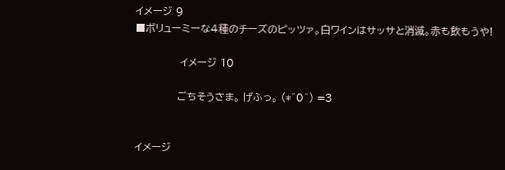イメージ 9
■ボリューミーな4種のチーズのピッツァ。白ワインはサッサと消滅。赤も飲もうや!

               イメージ 10

              ごちそうさま。 げふっ。 (*^0^) =3


イメージ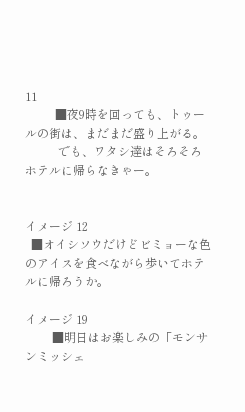11
          ■夜9時を回っても、トゥールの街は、まだまだ盛り上がる。
           でも、ワタシ達はそろそろホテルに帰らなきゃー。


イメージ 12
  ■オイシソウだけどビミョーな色のアイスを食べながら歩いてホテルに帰ろうか。

イメージ 19
         ■明日はお楽しみの「モンサンミッシェ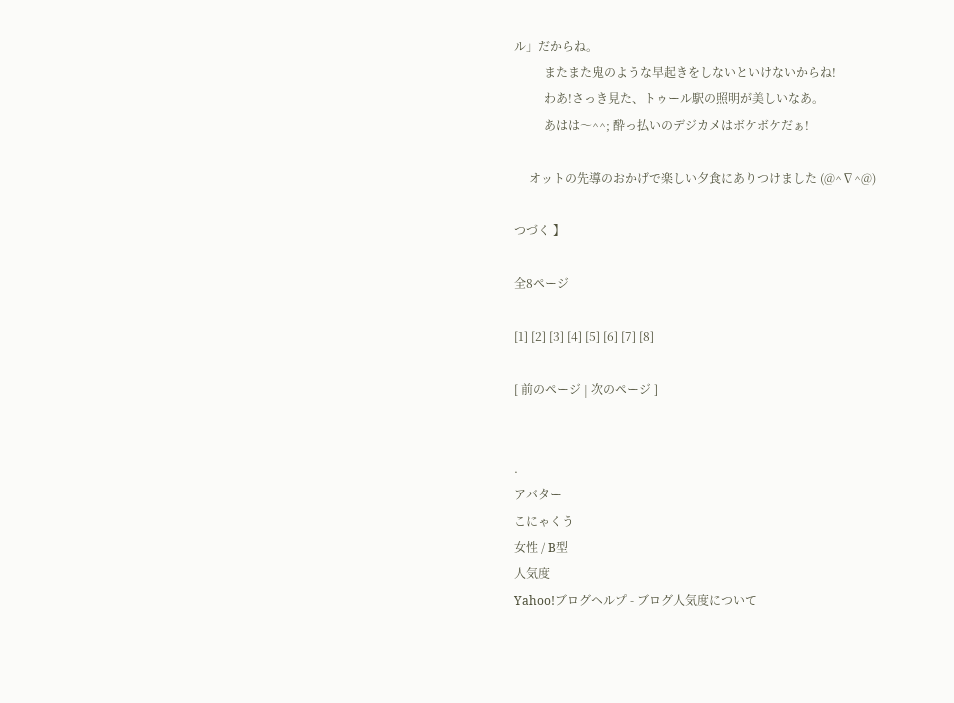ル」だからね。
          またまた鬼のような早起きをしないといけないからね!
          わあ!さっき見た、トゥール駅の照明が美しいなあ。
          あはは〜^^; 酔っ払いのデジカメはボケボケだぁ!

     オットの先導のおかげで楽しい夕食にありつけました (@^∇^@)

つづく 】

全8ページ

[1] [2] [3] [4] [5] [6] [7] [8]

[ 前のページ | 次のページ ]


.
アバター
こにゃくう
女性 / B型
人気度
Yahoo!ブログヘルプ - ブログ人気度について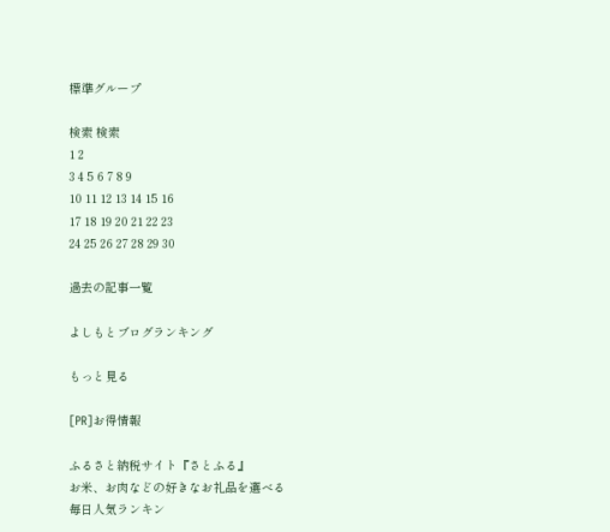標準グループ

検索 検索
1 2
3 4 5 6 7 8 9
10 11 12 13 14 15 16
17 18 19 20 21 22 23
24 25 26 27 28 29 30

過去の記事一覧

よしもとブログランキング

もっと見る

[PR]お得情報

ふるさと納税サイト『さとふる』
お米、お肉などの好きなお礼品を選べる
毎日人気ランキン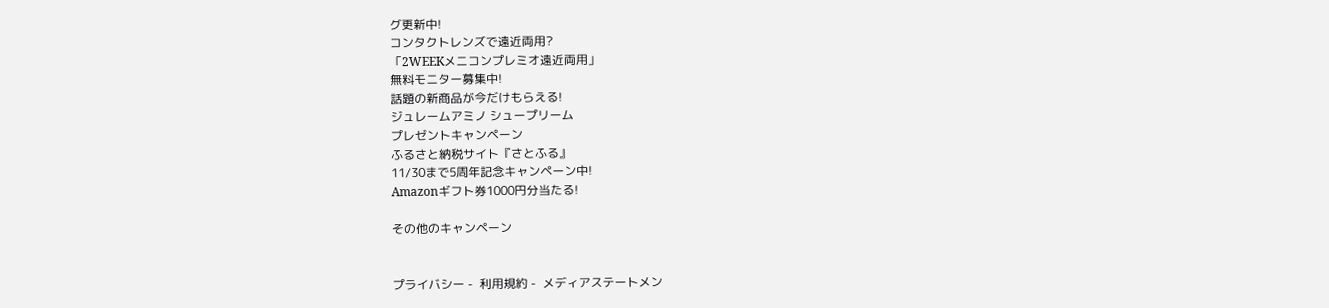グ更新中!
コンタクトレンズで遠近両用?
「2WEEKメニコンプレミオ遠近両用」
無料モニター募集中!
話題の新商品が今だけもらえる!
ジュレームアミノ シュープリーム
プレゼントキャンペーン
ふるさと納税サイト『さとふる』
11/30まで5周年記念キャンペーン中!
Amazonギフト券1000円分当たる!

その他のキャンペーン


プライバシー -  利用規約 -  メディアステートメン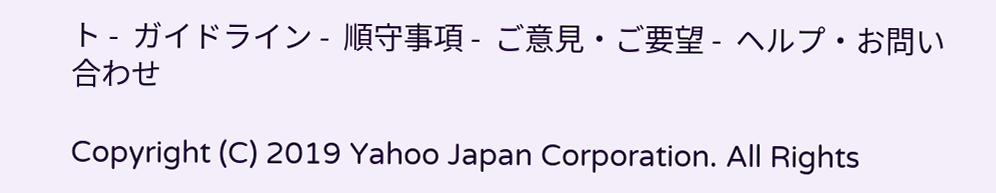ト -  ガイドライン -  順守事項 -  ご意見・ご要望 -  ヘルプ・お問い合わせ

Copyright (C) 2019 Yahoo Japan Corporation. All Rights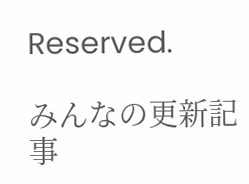Reserved.

みんなの更新記事